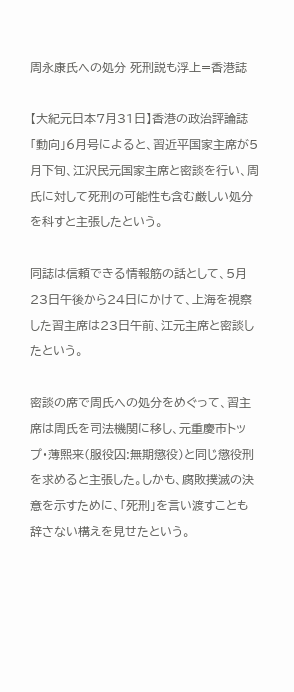周永康氏への処分 死刑説も浮上=香港誌

【大紀元日本7月31日】香港の政治評論誌「動向」6月号によると、習近平国家主席が5月下旬、江沢民元国家主席と密談を行い、周氏に対して死刑の可能性も含む厳しい処分を科すと主張したという。

同誌は信頼できる情報筋の話として、5月23日午後から24日にかけて、上海を視察した習主席は23日午前、江元主席と密談したという。

密談の席で周氏への処分をめぐって、習主席は周氏を司法機関に移し、元重慶市トップ・薄熙来(服役囚:無期懲役)と同じ懲役刑を求めると主張した。しかも、腐敗撲滅の決意を示すために、「死刑」を言い渡すことも辞さない構えを見せたという。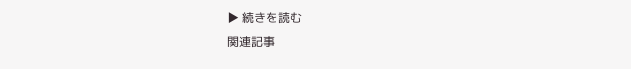▶ 続きを読む
関連記事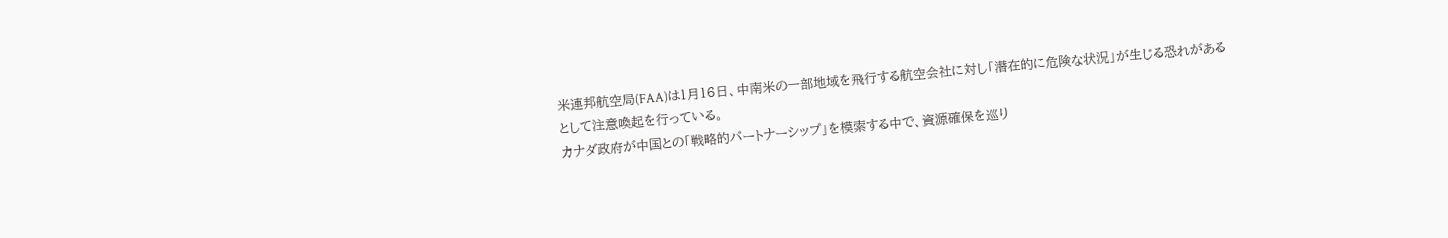米連邦航空局(FAA)は1月16日、中南米の一部地域を飛行する航空会社に対し「潜在的に危険な状況」が生じる恐れがあるとして注意喚起を行っている。
カナダ政府が中国との「戦略的パートナーシップ」を模索する中で、資源確保を巡り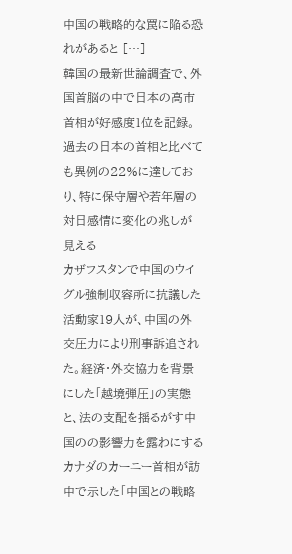中国の戦略的な罠に陥る恐れがあると […]
韓国の最新世論調査で、外国首脳の中で日本の高市首相が好感度1位を記録。過去の日本の首相と比べても異例の22%に達しており、特に保守層や若年層の対日感情に変化の兆しが見える
カザフスタンで中国のウイグル強制収容所に抗議した活動家19人が、中国の外交圧力により刑事訴追された。経済・外交協力を背景にした「越境弾圧」の実態と、法の支配を揺るがす中国のの影響力を露わにする
カナダのカーニー首相が訪中で示した「中国との戦略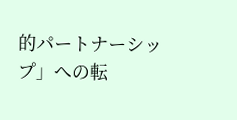的パートナーシップ」への転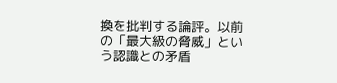換を批判する論評。以前の「最大級の脅威」という認識との矛盾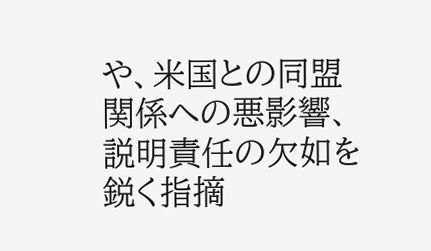や、米国との同盟関係への悪影響、説明責任の欠如を鋭く指摘